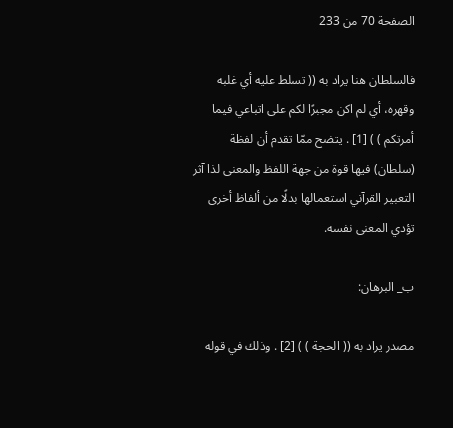الصفحة 70 من 233

فالسلطان هنا يراد به (( تسلط عليه أي غلبه وقهره، أي لم اكن مجبرًا لكم على اتباعي فيما أمرتكم ) ) [1] . يتضح ممّا تقدم أن لفظة (سلطان) فيها قوة من جهة اللفظ والمعنى لذا آثر التعبير القرآني استعمالها بدلًا من ألفاظ أخرى تؤدي المعنى نفسه.

ب_ البرهان:

مصدر يراد به (( الحجة ) ) [2] . وذلك في قوله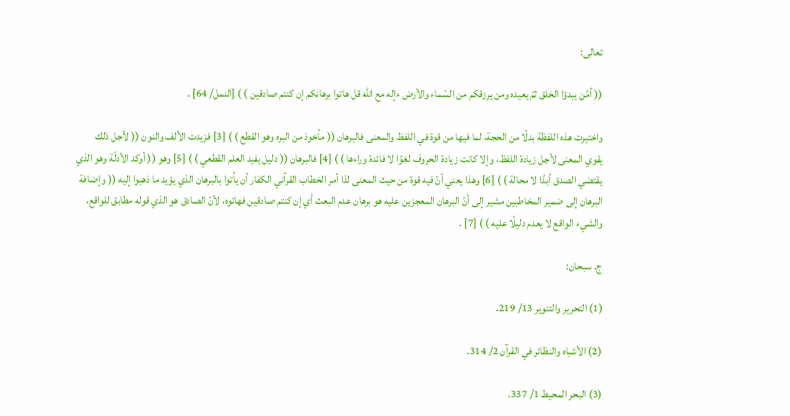تعالى:

(( أمّن يبدؤا الخلق ثمّ يعيده ومن يرزقكم من السّماء والأرض ءإله مع الله قل هاتوا برهانكم إن كنتم صادقين ) ) [النمل/ 64] .

واختيرت هذه اللفظة بدلًا من الحجة، لما فيها من قوة في اللفظ والمعنى فالبرهان (( مأخوذ من البره وهو القطع ) ) [3] فزيدت الألف والنون (( لأجل ذلك يقوي المعنى لأجل زيادة اللفظ، وإلا كانت زيادة الحروف لغوًا لا فائدة وراءها ) ) [4] فالبرهان (( دليل يفيد العلم القطعي ) ) [5] وهو (( أوكد الأدلّة وهو الذي يقتضي الصدق أبدًا لا محالة ) ) [6] وهذا يعني أنّ فيه قوة من حيث المعنى لذا أمر الخطاب القرآني الكفار أن يأتوا بالبرهان الذي يؤيد ما ذهبوا إليه (( وإضافة البرهان إلى ضمير المخاطبين مشير إلى أنّ البرهان المعجزين عليه هو برهان عدم البعث أي إن كنتم صادقين فهاتوه، لأنّ الصادق هو الذي قوله مطابق للواقع، والشيء الواقع لا يعدم دليلًا عليه ) ) [7] .

ج. سبحان:

(1) التحرير والتنوير 13/ 219.

(2) الأشباه والنظائر في القرآن 2/ 314.

(3) البحر المحيط 1/ 337.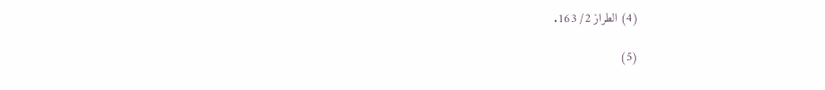(4) الطراز 2/ 163.

(5)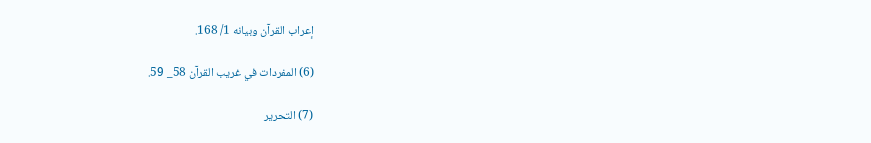إعراب القرآن وبيانه 1/ 168.

(6) المفردات في غريب القرآن 58_ 59.

(7) التحرير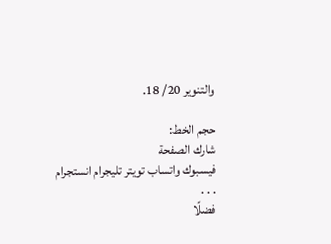والتنوير 20/ 18.

حجم الخط:
شارك الصفحة
فيسبوك واتساب تويتر تليجرام انستجرام
. . .
فضلًا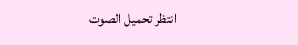انتظر تحميل الصوت